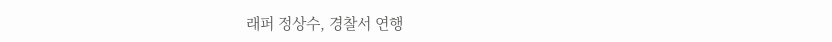래퍼 정상수, 경찰서 연행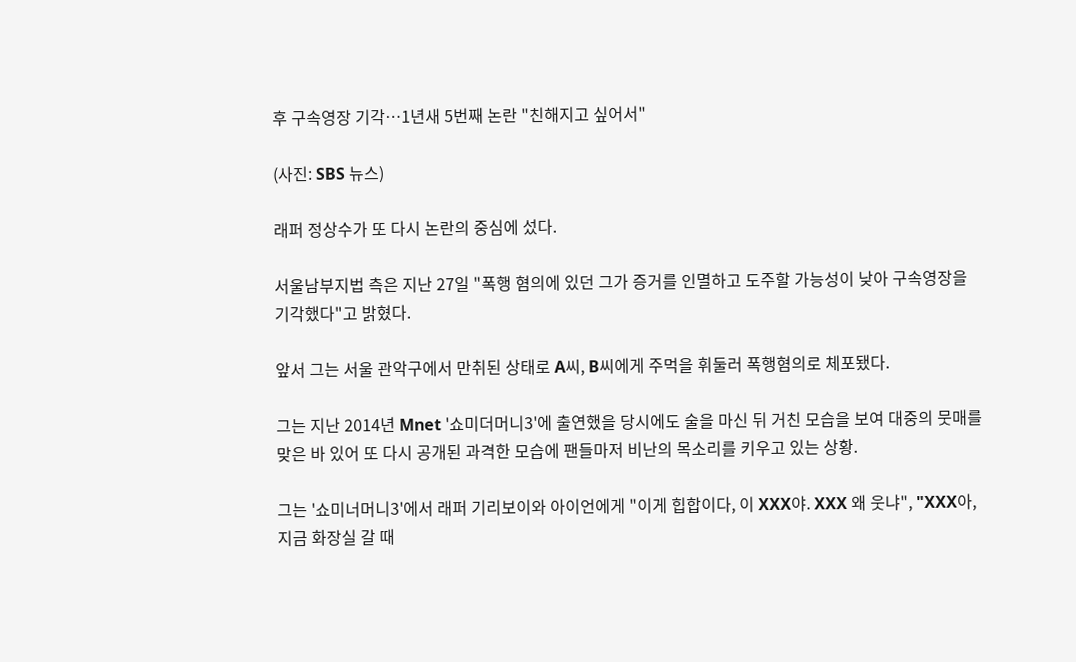후 구속영장 기각…1년새 5번째 논란 "친해지고 싶어서"

(사진: SBS 뉴스)

래퍼 정상수가 또 다시 논란의 중심에 섰다.

서울남부지법 측은 지난 27일 "폭행 혐의에 있던 그가 증거를 인멸하고 도주할 가능성이 낮아 구속영장을 기각했다"고 밝혔다.

앞서 그는 서울 관악구에서 만취된 상태로 A씨, B씨에게 주먹을 휘둘러 폭행혐의로 체포됐다.

그는 지난 2014년 Mnet '쇼미더머니3'에 출연했을 당시에도 술을 마신 뒤 거친 모습을 보여 대중의 뭇매를 맞은 바 있어 또 다시 공개된 과격한 모습에 팬들마저 비난의 목소리를 키우고 있는 상황.

그는 '쇼미너머니3'에서 래퍼 기리보이와 아이언에게 "이게 힙합이다, 이 XXX야. XXX 왜 웃냐", "XXX아, 지금 화장실 갈 때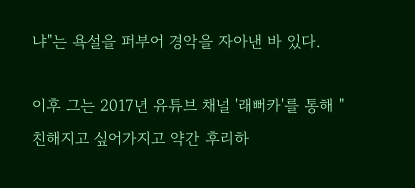냐"는 욕설을 퍼부어 경악을 자아낸 바 있다.

이후 그는 2017년 유튜브 채널 '래뻐카'를 통해 "친해지고 싶어가지고 약간 후리하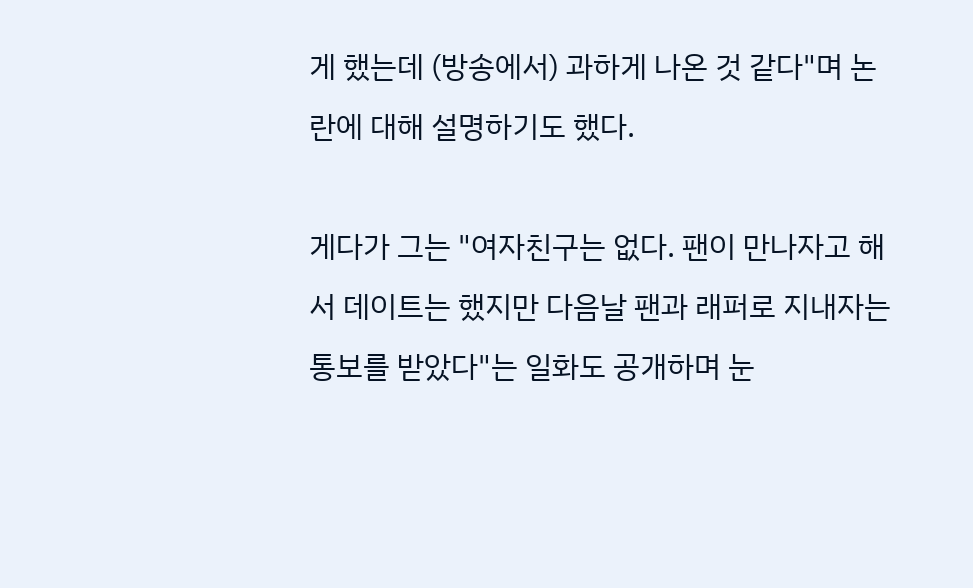게 했는데 (방송에서) 과하게 나온 것 같다"며 논란에 대해 설명하기도 했다.

게다가 그는 "여자친구는 없다. 팬이 만나자고 해서 데이트는 했지만 다음날 팬과 래퍼로 지내자는 통보를 받았다"는 일화도 공개하며 눈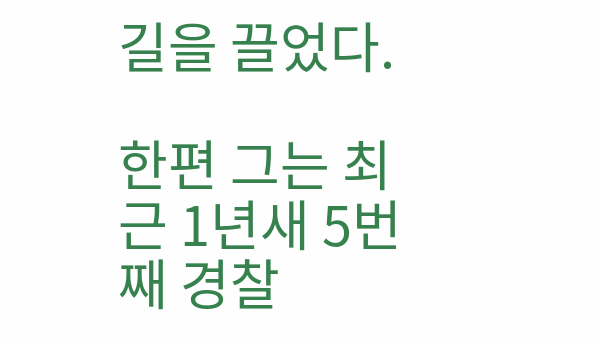길을 끌었다.

한편 그는 최근 1년새 5번째 경찰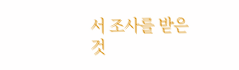서 조사를 받은 것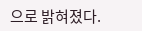으로 밝혀졌다.